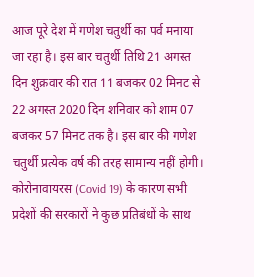आज पूरे देश में गणेश चतुर्थी का पर्व मनाया जा रहा है। इस बार चतुर्थी तिथि 21 अगस्त दिन शुक्रवार की रात 11 बजकर 02 मिनट से 22 अगस्त 2020 दिन शनिवार को शाम 07 बजकर 57 मिनट तक है। इस बार की गणेश चतुर्थी प्रत्येक वर्ष की तरह सामान्य नहीं होगी। कोरोनावायरस (Covid 19) के कारण सभी प्रदेशों की सरकारों ने कुछ प्रतिबंधों के साथ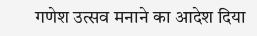गणेश उत्सव मनाने का आदेश दिया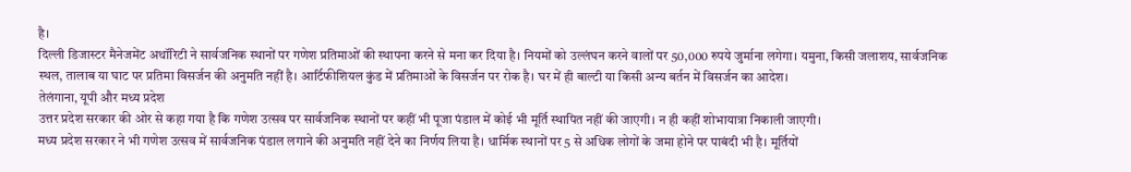है।
दिल्ली डिजास्टर मैनेजमेंट अथॉरिटी ने सार्वजनिक स्थानों पर गणेश प्रतिमाओं की स्थापना करने से मना कर दिया है। नियमों को उल्लंघन करने वालों पर 50,000 रुपये जुर्माना लगेगा। यमुना, किसी जलाशय, सार्वजनिक स्थल, तालाब या घाट पर प्रतिमा विसर्जन की अनुमति नहीं है। आर्टिफीशियल कुंड में प्रतिमाओं के विसर्जन पर रोक है। घर में ही बाल्टी या किसी अन्य बर्तन में विसर्जन का आदेश।
तेलंगाना, यूपी और मध्य प्रदेश
उत्तर प्रदेश सरकार की ओर से कहा गया है कि गणेश उत्सव पर सार्वजनिक स्थानों पर कहीं भी पूजा पंडाल में कोई भी मूर्ति स्थापित नहीं की जाएगी। न ही कहीं शोभायात्रा निकाली जाएगी।
मध्य प्रदेश सरकार ने भी गणेश उत्सव में सार्वजनिक पंडाल लगाने की अनुमति नहीं देने का निर्णय लिया है। धार्मिक स्थानों पर 5 से अधिक लोगों के जमा होने पर पाबंदी भी है। मूर्तियों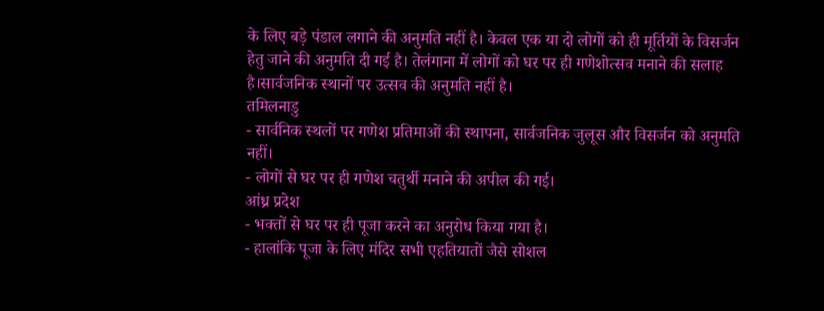के लिए बड़े पंडाल लगाने की अनुमति नहीं है। केवल एक या दो लोगों को ही मूर्तियों के विसर्जन हेतु जाने की अनुमति दी गई है। तेलंगाना में लोगों को घर पर ही गणेशोत्सव मनाने की सलाह है।सार्वजनिक स्थानों पर उत्सव की अनुमति नहीं है।
तमिलनाडु
- सार्वनिक स्थलों पर गणेश प्रतिमाओं की स्थापना, सार्वजनिक जुलूस और विसर्जन को अनुमति नहीं।
- लोगों से घर पर ही गणेश चतुर्थी मनाने की अपील की गई।
आंध्र प्रदेश
- भक्तों से घर पर ही पूजा करने का अनुरोध किया गया है।
- हालांकि पूजा के लिए मंदिर सभी एहतियातों जैसे सोशल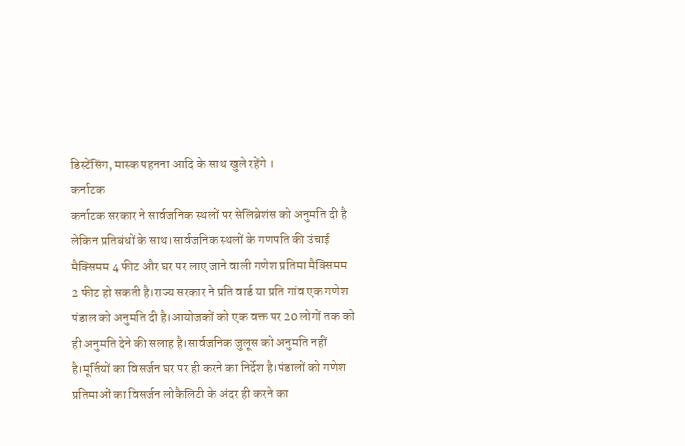डिस्टेंसिंग, मास्क पहनना आदि के साथ खुले रहेंगे ।
कर्नाटक
कर्नाटक सरकार ने सार्वजनिक स्थलों पर सेलिब्रेशंस को अनुमति दी है लेकिन प्रतिबंधों के साथ।सार्वजनिक स्थलों के गणपति की उंचाई मैक्सिमम 4 फीट और घर पर लाए जाने वाली गणेश प्रतिमा मैक्सिमम 2 फीट हो सकती है।राज्य सरकार ने प्रति वार्ड या प्रति गांव एक गणेश पंडाल को अनुमति दी है।आयोजकों को एक वक्त पर 20 लोगों तक को ही अनुमति देने की सलाह है।सार्वजनिक जुलूस को अनुमति नहीं है।मूर्तियों का विसर्जन घर पर ही करने का निर्देश है।पंडालों को गणेश प्रतिमाओं का विसर्जन लोकैलिटी के अंदर ही करने का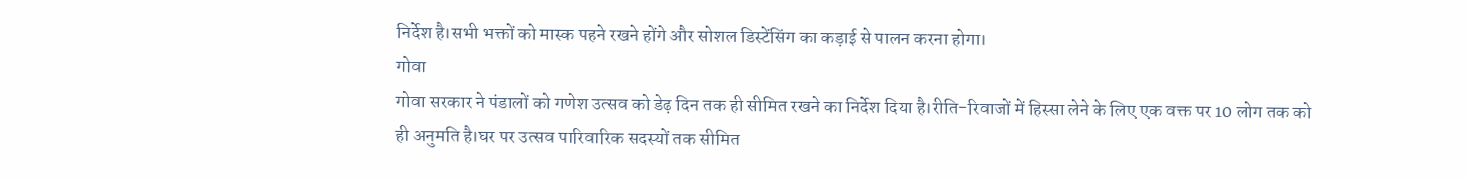निर्देश है।सभी भक्तों को मास्क पहने रखने होंगे और सोशल डिस्टेंसिंग का कड़ाई से पालन करना होगा।
गोवा
गोवा सरकार ने पंडालों को गणेश उत्सव को डेढ़ दिन तक ही सीमित रखने का निर्देश दिया है।रीति-रिवाजों में हिस्सा लेने के लिए एक वक्त पर 10 लोग तक को ही अनुमति है।घर पर उत्सव पारिवारिक सदस्यों तक सीमित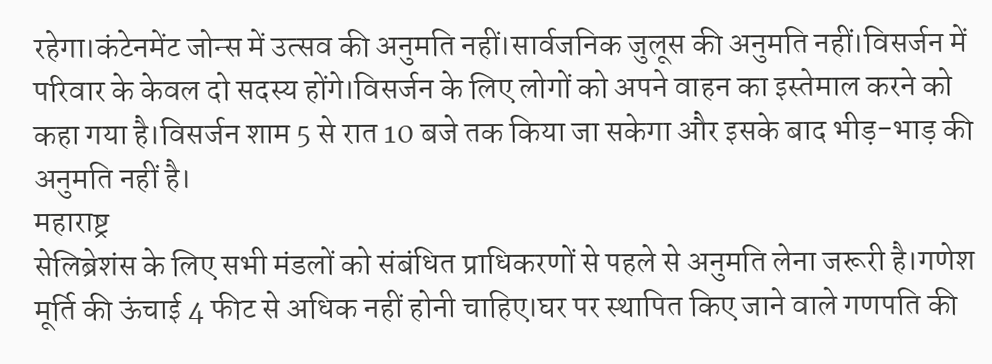रहेगा।कंटेनमेंट जोन्स में उत्सव की अनुमति नहीं।सार्वजनिक जुलूस की अनुमति नहीं।विसर्जन में परिवार के केवल दो सदस्य होंगे।विसर्जन के लिए लोगों को अपने वाहन का इस्तेमाल करने को कहा गया है।विसर्जन शाम 5 से रात 10 बजे तक किया जा सकेगा और इसके बाद भीड़-भाड़ की अनुमति नहीं है।
महाराष्ट्र
सेलिब्रेशंस के लिए सभी मंडलों को संबंधित प्राधिकरणों से पहले से अनुमति लेना जरूरी है।गणेश मूर्ति की ऊंचाई 4 फीट से अधिक नहीं होनी चाहिए।घर पर स्थापित किए जाने वाले गणपति की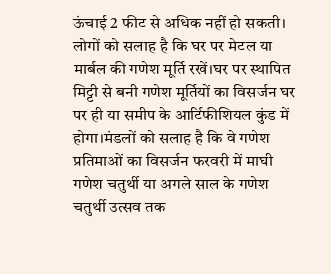ऊंचाई 2 फीट से अधिक नहीं हो सकती। लोगों को सलाह है कि घर पर मेटल या मार्बल की गणेश मूर्ति रखें।घर पर स्थापित मिट्टी से बनी गणेश मूर्तियों का विसर्जन घर पर ही या समीप के आर्टिफीशियल कुंड में होगा।मंडलों को सलाह है कि वे गणेश प्रतिमाओं का विसर्जन फरवरी में माघी गणेश चतुर्थी या अगले साल के गणेश चतुर्थी उत्सव तक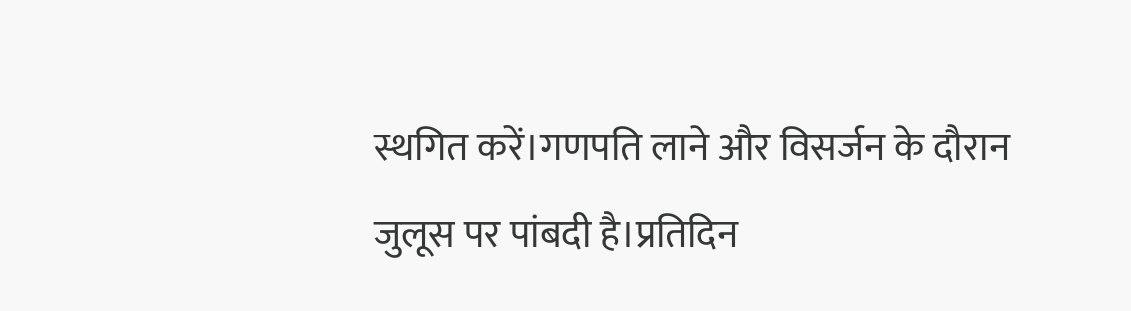स्थगित करें।गणपति लाने और विसर्जन के दौरान जुलूस पर पांबदी है।प्रतिदिन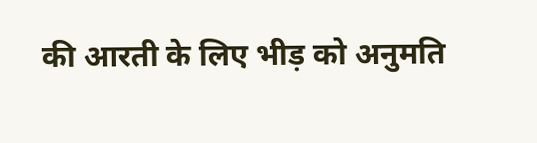की आरती के लिए भीड़ को अनुमति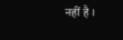नहीं है ।